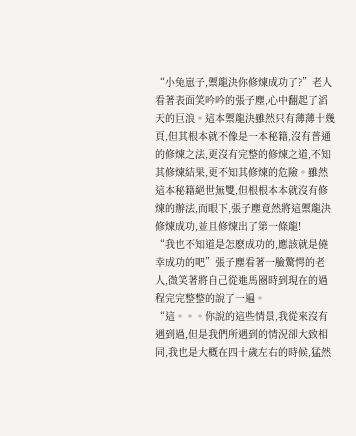“小兔崽子,禦龍決你修煉成功了?”老人看著表面笑吟吟的張子塵,心中翻起了滔天的巨浪。這本禦龍決雖然只有薄薄十幾頁,但其根本就不像是一本秘籍,沒有普通的修煉之法,更沒有完整的修煉之道,不知其修煉結果,更不知其修煉的危險。雖然這本秘籍絕世無雙,但根根本本就沒有修煉的辦法,而眼下,張子塵竟然將這禦龍決修煉成功,並且修煉出了第一條龍!
“我也不知道是怎麽成功的,應該就是僥幸成功的吧”張子塵看著一臉驚愕的老人,微笑著將自己從進馬圈時到現在的過程完完整整的說了一遍。
“這。。。你說的這些情景,我從來沒有遇到過,但是我們所遇到的情況卻大致相同,我也是大概在四十歲左右的時候,猛然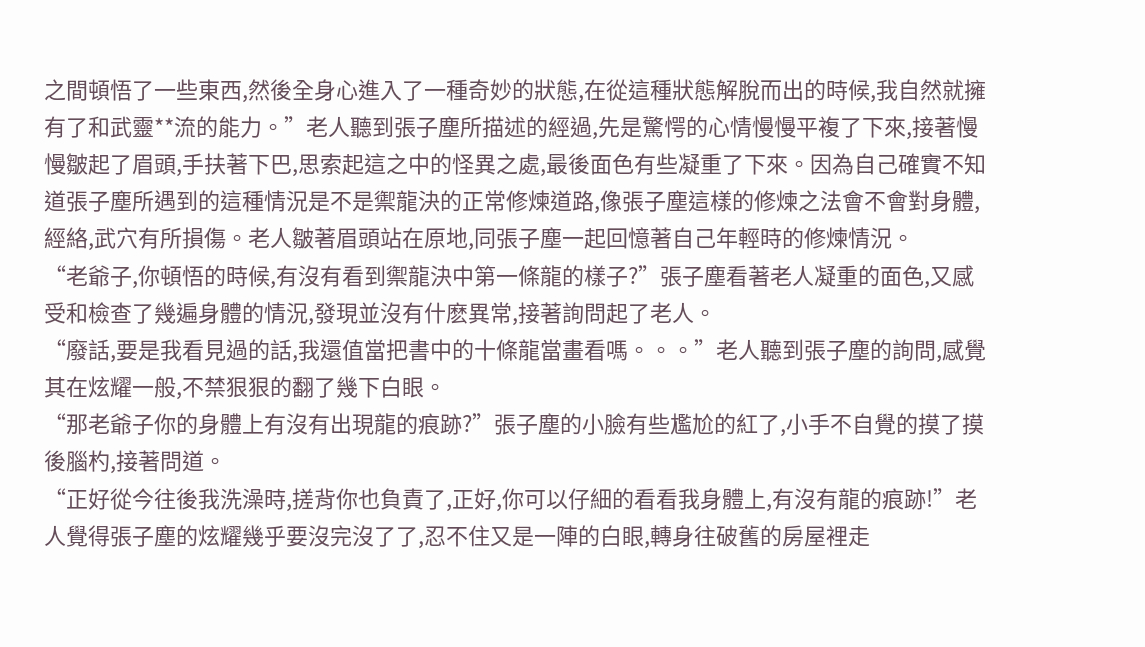之間頓悟了一些東西,然後全身心進入了一種奇妙的狀態,在從這種狀態解脫而出的時候,我自然就擁有了和武靈**流的能力。”老人聽到張子塵所描述的經過,先是驚愕的心情慢慢平複了下來,接著慢慢皺起了眉頭,手扶著下巴,思索起這之中的怪異之處,最後面色有些凝重了下來。因為自己確實不知道張子塵所遇到的這種情況是不是禦龍決的正常修煉道路,像張子塵這樣的修煉之法會不會對身體,經絡,武穴有所損傷。老人皺著眉頭站在原地,同張子塵一起回憶著自己年輕時的修煉情況。
“老爺子,你頓悟的時候,有沒有看到禦龍決中第一條龍的樣子?”張子塵看著老人凝重的面色,又感受和檢查了幾遍身體的情況,發現並沒有什麽異常,接著詢問起了老人。
“廢話,要是我看見過的話,我還值當把書中的十條龍當畫看嗎。。。”老人聽到張子塵的詢問,感覺其在炫耀一般,不禁狠狠的翻了幾下白眼。
“那老爺子你的身體上有沒有出現龍的痕跡?”張子塵的小臉有些尷尬的紅了,小手不自覺的摸了摸後腦杓,接著問道。
“正好從今往後我洗澡時,搓背你也負責了,正好,你可以仔細的看看我身體上,有沒有龍的痕跡!”老人覺得張子塵的炫耀幾乎要沒完沒了了,忍不住又是一陣的白眼,轉身往破舊的房屋裡走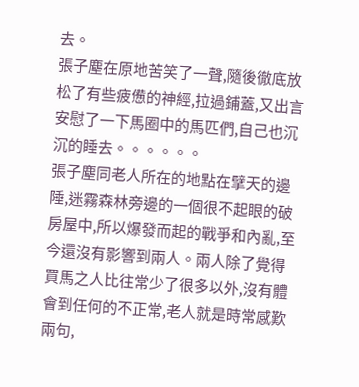去。
張子塵在原地苦笑了一聲,隨後徹底放松了有些疲憊的神經,拉過鋪蓋,又出言安慰了一下馬圈中的馬匹們,自己也沉沉的睡去。。。。。。
張子塵同老人所在的地點在擘天的邊陲,迷霧森林旁邊的一個很不起眼的破房屋中,所以爆發而起的戰爭和內亂,至今還沒有影響到兩人。兩人除了覺得買馬之人比往常少了很多以外,沒有體會到任何的不正常,老人就是時常感歎兩句,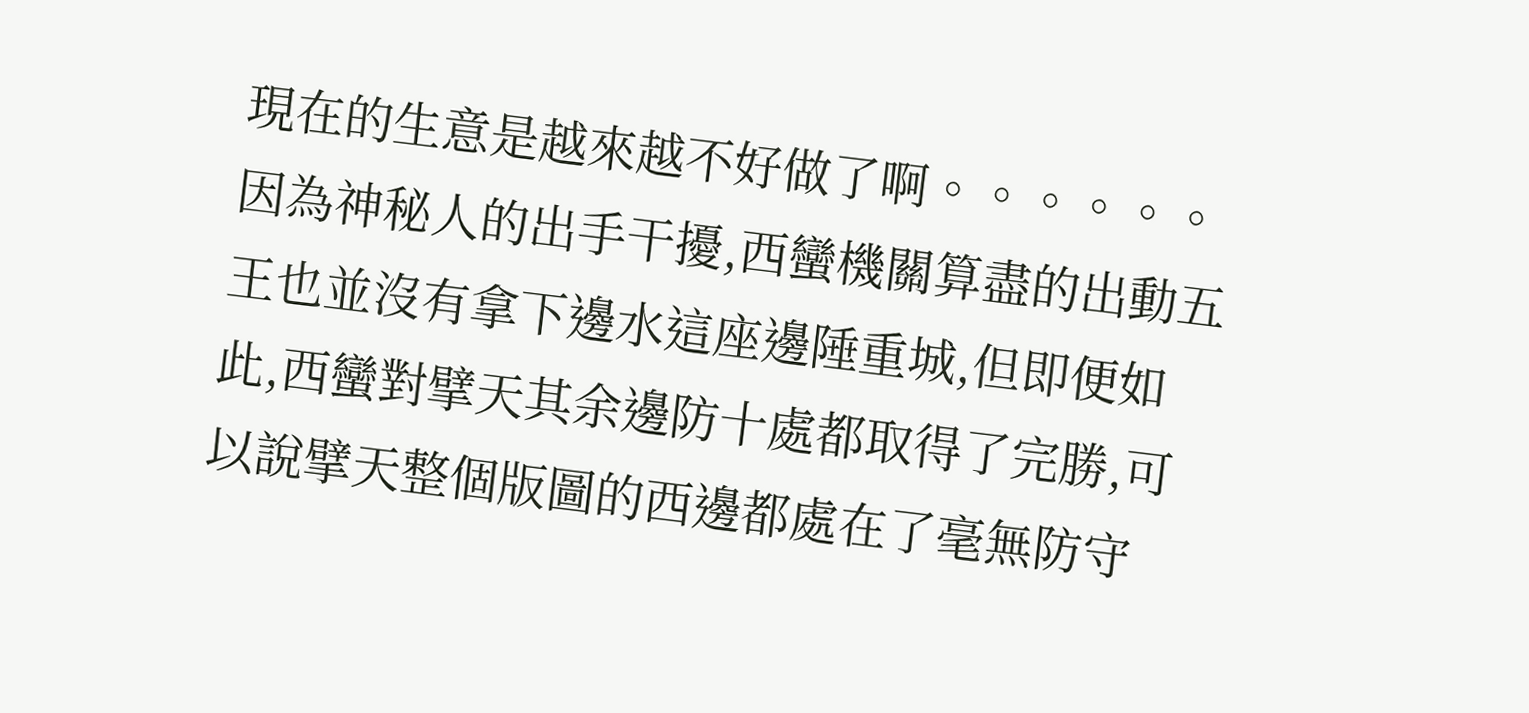現在的生意是越來越不好做了啊。。。。。。
因為神秘人的出手干擾,西蠻機關算盡的出動五王也並沒有拿下邊水這座邊陲重城,但即便如此,西蠻對擘天其余邊防十處都取得了完勝,可以說擘天整個版圖的西邊都處在了毫無防守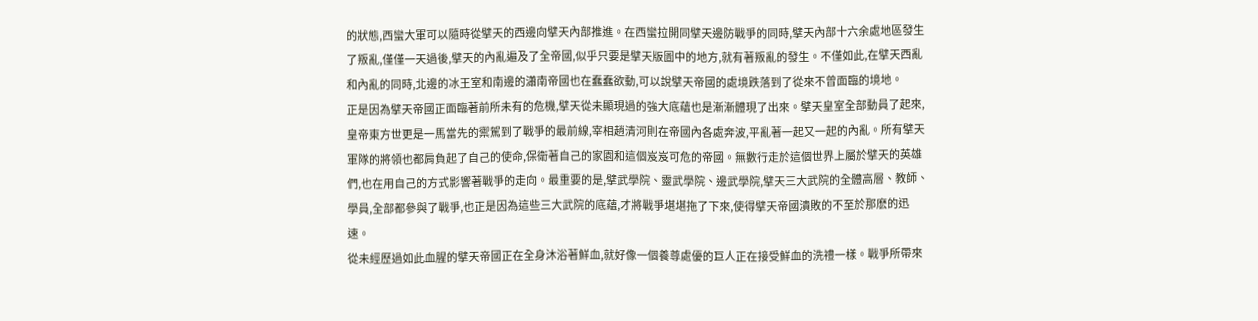的狀態,西蠻大軍可以隨時從擘天的西邊向擘天內部推進。在西蠻拉開同擘天邊防戰爭的同時,擘天內部十六余處地區發生了叛亂,僅僅一天過後,擘天的內亂遍及了全帝國,似乎只要是擘天版圖中的地方,就有著叛亂的發生。不僅如此,在擘天西亂和內亂的同時,北邊的冰王室和南邊的瀟南帝國也在蠢蠢欲動,可以說擘天帝國的處境跌落到了從來不曾面臨的境地。
正是因為擘天帝國正面臨著前所未有的危機,擘天從未顯現過的強大底蘊也是漸漸體現了出來。擘天皇室全部動員了起來,皇帝東方世更是一馬當先的禦駕到了戰爭的最前線,宰相趙清河則在帝國內各處奔波,平亂著一起又一起的內亂。所有擘天軍隊的將領也都肩負起了自己的使命,保衛著自己的家園和這個岌岌可危的帝國。無數行走於這個世界上屬於擘天的英雄們,也在用自己的方式影響著戰爭的走向。最重要的是,擘武學院、靈武學院、邊武學院,擘天三大武院的全體高層、教師、學員,全部都參與了戰爭,也正是因為這些三大武院的底蘊,才將戰爭堪堪拖了下來,使得擘天帝國潰敗的不至於那麽的迅速。
從未經歷過如此血腥的擘天帝國正在全身沐浴著鮮血,就好像一個養尊處優的巨人正在接受鮮血的洗禮一樣。戰爭所帶來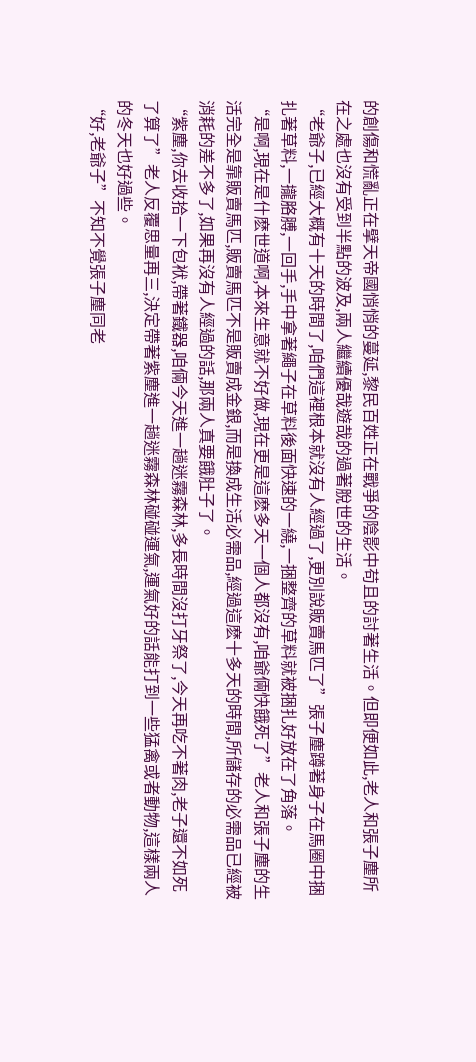的創傷和慌亂正在擘天帝國悄悄的蔓延,黎民百姓正在戰爭的陰影中苟且的討著生活。但即便如此,老人和張子塵所在之處也沒有受到半點的波及,兩人繼續優哉遊哉的過著脫世的生活。
“老爺子,已經大概有十天的時間了,咱們這裡根本就沒有人經過了,更別說販賣馬匹了”張子塵蹲著身子在馬圈中捆扎著草料,一攏胳膊,一回手,手中拿著繩子在草料後面快速的一繞,一捆整齊的草料就被捆扎好放在了角落。
“是啊,現在是什麽世道啊,本來生意就不好做,現在更是這麽多天一個人都沒有,咱爺倆快餓死了”老人和張子塵的生活完全是靠販賣馬匹,販賣馬匹不是販賣成金銀,而是換成生活必需品,經過這麽十多天的時間,所儲存的必需品已經被消耗的差不多了,如果再沒有人經過的話,那兩人真要餓肚子了。
“紫塵,你去收拾一下包袱,帶著鐵器,咱倆今天進一趟迷霧森林,多長時間沒打牙祭了,今天再吃不著肉,老子還不如死了算了”老人反覆思量再三,決定帶著紫塵進一趟迷霧森林碰碰運氣,運氣好的話能打到一些猛禽或者動物,這樣兩人的冬天也好過些。
“好,老爺子”不知不覺張子塵同老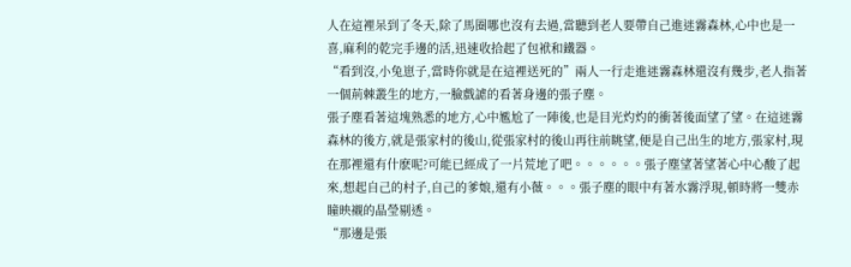人在這裡呆到了冬天,除了馬圈哪也沒有去過,當聽到老人要帶自己進迷霧森林,心中也是一喜,麻利的乾完手邊的活,迅速收拾起了包袱和鐵器。
“看到沒,小兔崽子,當時你就是在這裡送死的”兩人一行走進迷霧森林還沒有幾步,老人指著一個荊棘叢生的地方,一臉戲謔的看著身邊的張子塵。
張子塵看著這塊熟悉的地方,心中尷尬了一陣後,也是目光灼灼的衝著後面望了望。在這迷霧森林的後方,就是張家村的後山,從張家村的後山再往前眺望,便是自己出生的地方,張家村,現在那裡還有什麽呢?可能已經成了一片荒地了吧。。。。。。張子塵望著望著心中心酸了起來,想起自己的村子,自己的爹娘,還有小薇。。。張子塵的眼中有著水霧浮現,頓時將一雙赤瞳映襯的晶瑩剔透。
“那邊是張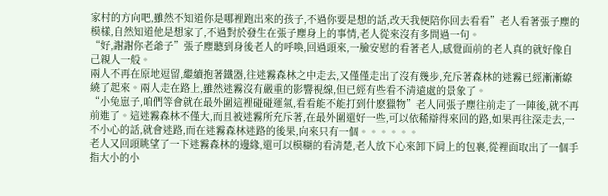家村的方向吧,雖然不知道你是哪裡跑出來的孩子,不過你要是想的話,改天我便陪你回去看看”老人看著張子塵的模樣,自然知道他是想家了,不過對於發生在張子塵身上的事情,老人從來沒有多問過一句。
“好,謝謝你老爺子”張子塵聽到身後老人的呼喚,回過頭來,一臉安慰的看著老人,感覺面前的老人真的就好像自己親人一般。
兩人不再在原地逗留,繼續抱著鐵器,往迷霧森林之中走去,又僅僅走出了沒有幾步,充斥著森林的迷霧已經漸漸繚繞了起來。兩人走在路上,雖然迷霧沒有嚴重的影響視線,但已經有些看不清遠處的景象了。
“小兔崽子,咱們等會就在最外圍這裡碰碰運氣,看看能不能打到什麽獵物”老人同張子塵往前走了一陣後,就不再前進了。這迷霧森林不僅大,而且被迷霧所充斥著,在最外圍還好一些,可以依稀辯得來回的路,如果再往深走去,一不小心的話,就會迷路,而在迷霧森林迷路的後果,向來只有一個。。。。。。
老人又回頭眺望了一下迷霧森林的邊緣,還可以模糊的看清楚,老人放下心來卸下肩上的包裹,從裡面取出了一個手指大小的小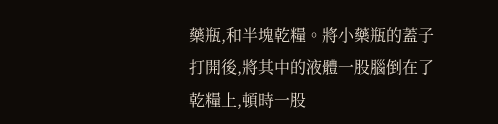藥瓶,和半塊乾糧。將小藥瓶的蓋子打開後,將其中的液體一股腦倒在了乾糧上,頓時一股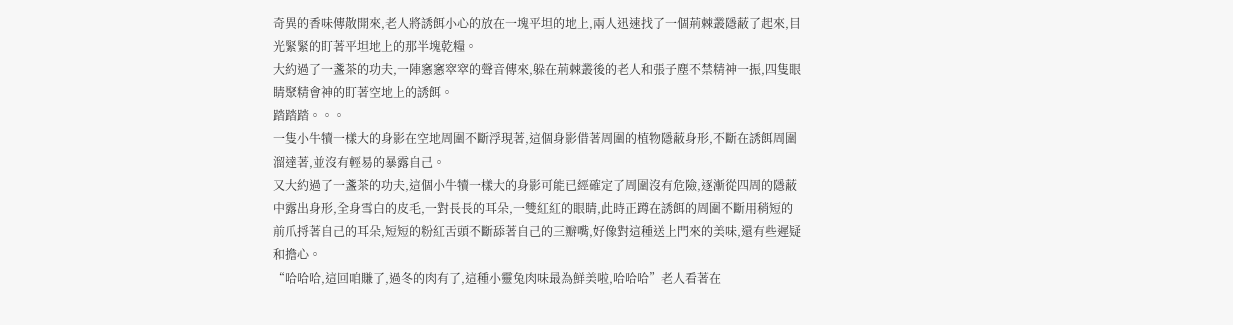奇異的香味傳散開來,老人將誘餌小心的放在一塊平坦的地上,兩人迅速找了一個荊棘叢隱蔽了起來,目光緊緊的盯著平坦地上的那半塊乾糧。
大約過了一盞茶的功夫,一陣窸窸窣窣的聲音傳來,躲在荊棘叢後的老人和張子塵不禁精神一振,四隻眼睛聚精會神的盯著空地上的誘餌。
踏踏踏。。。
一隻小牛犢一樣大的身影在空地周圍不斷浮現著,這個身影借著周圍的植物隱蔽身形,不斷在誘餌周圍溜達著,並沒有輕易的暴露自己。
又大約過了一盞茶的功夫,這個小牛犢一樣大的身影可能已經確定了周圍沒有危險,逐漸從四周的隱蔽中露出身形,全身雪白的皮毛,一對長長的耳朵,一雙紅紅的眼睛,此時正蹲在誘餌的周圍不斷用稍短的前爪捋著自己的耳朵,短短的粉紅舌頭不斷舔著自己的三瓣嘴,好像對這種送上門來的美味,還有些遲疑和擔心。
“哈哈哈,這回咱賺了,過冬的肉有了,這種小靈兔肉味最為鮮美啦,哈哈哈”老人看著在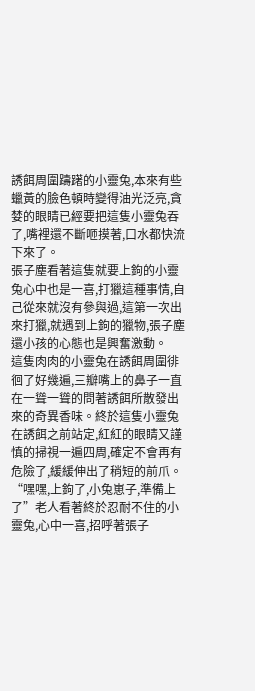誘餌周圍躊躇的小靈兔,本來有些蠟黃的臉色頓時變得油光泛亮,貪婪的眼睛已經要把這隻小靈兔吞了,嘴裡還不斷咂摸著,口水都快流下來了。
張子塵看著這隻就要上鉤的小靈兔心中也是一喜,打獵這種事情,自己從來就沒有參與過,這第一次出來打獵,就遇到上鉤的獵物,張子塵還小孩的心態也是興奮激動。
這隻肉肉的小靈兔在誘餌周圍徘徊了好幾遍,三瓣嘴上的鼻子一直在一聳一聳的問著誘餌所散發出來的奇異香味。終於這隻小靈兔在誘餌之前站定,紅紅的眼睛又謹慎的掃視一遍四周,確定不會再有危險了,緩緩伸出了稍短的前爪。
“嘿嘿,上鉤了,小兔崽子,準備上了”老人看著終於忍耐不住的小靈兔,心中一喜,招呼著張子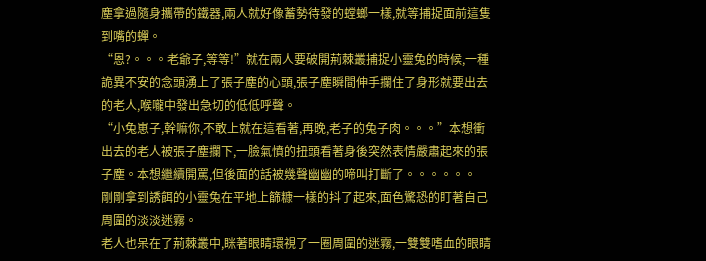塵拿過隨身攜帶的鐵器,兩人就好像蓄勢待發的螳螂一樣,就等捕捉面前這隻到嘴的蟬。
“恩?。。。老爺子,等等!”就在兩人要破開荊棘叢捕捉小靈兔的時候,一種詭異不安的念頭湧上了張子塵的心頭,張子塵瞬間伸手攔住了身形就要出去的老人,喉嚨中發出急切的低低呼聲。
“小兔崽子,幹嘛你,不敢上就在這看著,再晚,老子的兔子肉。。。”本想衝出去的老人被張子塵攔下,一臉氣憤的扭頭看著身後突然表情嚴肅起來的張子塵。本想繼續開罵,但後面的話被幾聲幽幽的啼叫打斷了。。。。。。
剛剛拿到誘餌的小靈兔在平地上篩糠一樣的抖了起來,面色驚恐的盯著自己周圍的淡淡迷霧。
老人也呆在了荊棘叢中,眯著眼睛環視了一圈周圍的迷霧,一雙雙嗜血的眼睛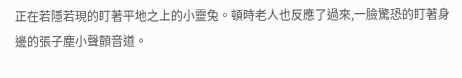正在若隱若現的盯著平地之上的小靈兔。頓時老人也反應了過來,一臉驚恐的盯著身邊的張子塵小聲顫音道。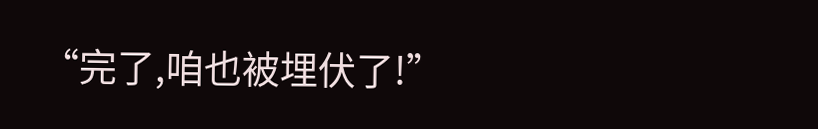“完了,咱也被埋伏了!”